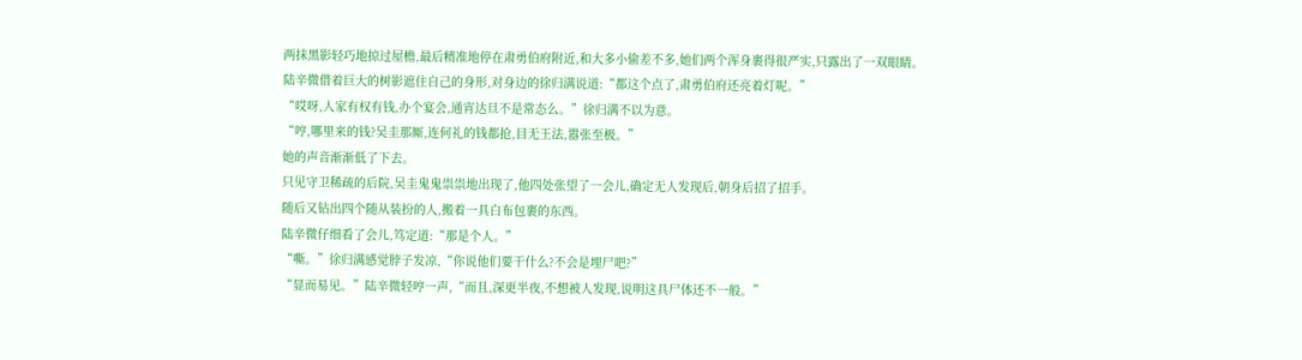两抹黑影轻巧地掠过屋檐,最后精准地停在肃勇伯府附近,和大多小偷差不多,她们两个浑身裹得很严实,只露出了一双眼睛。
陆辛微借着巨大的树影遮住自己的身形,对身边的徐归满说道:“都这个点了,肃勇伯府还亮着灯呢。”
“哎呀,人家有权有钱,办个宴会,通宵达旦不是常态么。”徐归满不以为意。
“哼,哪里来的钱?吴圭那厮,连何礼的钱都抢,目无王法,嚣张至极。”
她的声音渐渐低了下去。
只见守卫稀疏的后院,吴圭鬼鬼祟祟地出现了,他四处张望了一会儿,确定无人发现后,朝身后招了招手。
随后又钻出四个随从装扮的人,搬着一具白布包裹的东西。
陆辛微仔细看了会儿,笃定道:“那是个人。”
“嘶。”徐归满感觉脖子发凉,“你说他们要干什么?不会是埋尸吧?”
“显而易见。”陆辛微轻哼一声,“而且,深更半夜,不想被人发现,说明这具尸体还不一般。”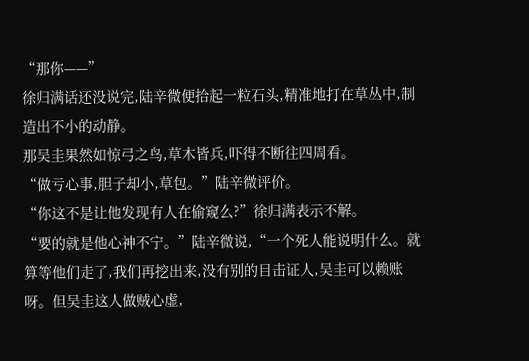“那你——”
徐归满话还没说完,陆辛微便拾起一粒石头,精准地打在草丛中,制造出不小的动静。
那吴圭果然如惊弓之鸟,草木皆兵,吓得不断往四周看。
“做亏心事,胆子却小,草包。”陆辛微评价。
“你这不是让他发现有人在偷窥么?”徐归满表示不解。
“要的就是他心神不宁。”陆辛微说,“一个死人能说明什么。就算等他们走了,我们再挖出来,没有别的目击证人,吴圭可以赖账呀。但吴圭这人做贼心虚,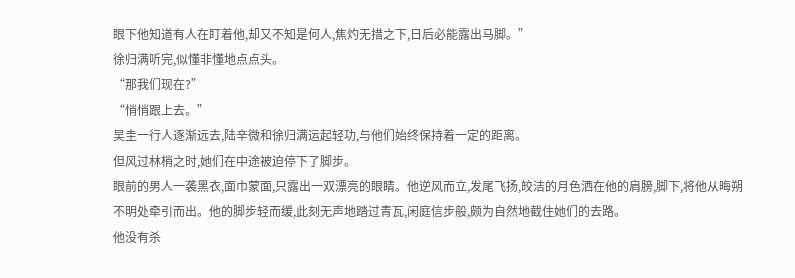眼下他知道有人在盯着他,却又不知是何人,焦灼无措之下,日后必能露出马脚。”
徐归满听完,似懂非懂地点点头。
“那我们现在?”
“悄悄跟上去。”
吴圭一行人逐渐远去,陆辛微和徐归满运起轻功,与他们始终保持着一定的距离。
但风过林梢之时,她们在中途被迫停下了脚步。
眼前的男人一袭黑衣,面巾蒙面,只露出一双漂亮的眼睛。他逆风而立,发尾飞扬,皎洁的月色洒在他的肩膀,脚下,将他从晦朔不明处牵引而出。他的脚步轻而缓,此刻无声地踏过青瓦,闲庭信步般,颇为自然地截住她们的去路。
他没有杀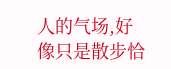人的气场,好像只是散步恰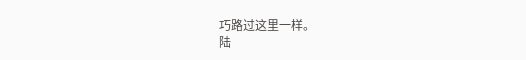巧路过这里一样。
陆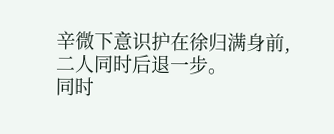辛微下意识护在徐归满身前,二人同时后退一步。
同时